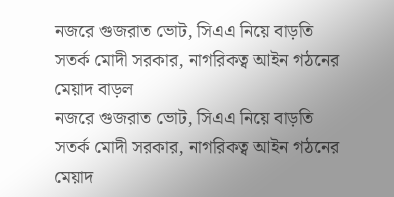নজরে গুজরাত ভোট, সিএএ নিয়ে বাড়তি সতর্ক মোদী সরকার, নাগরিকত্ব আইন গঠনের মেয়াদ বাড়ল
নজরে গুজরাত ভোট, সিএএ নিয়ে বাড়তি সতর্ক মোদী সরকার, নাগরিকত্ব আইন গঠনের মেয়াদ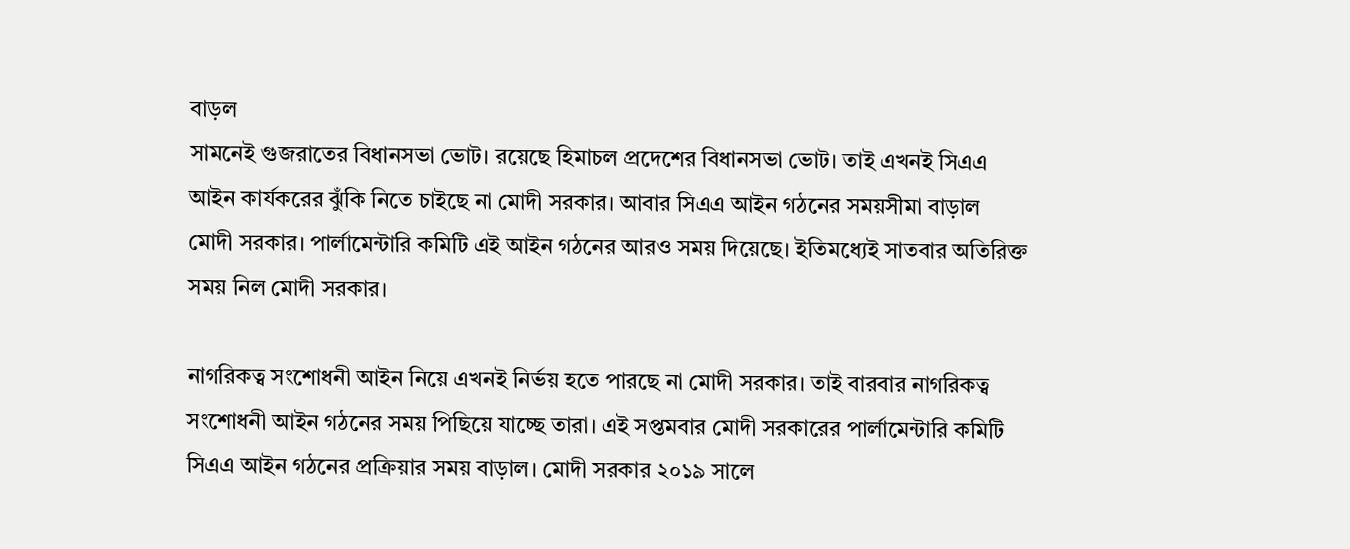বাড়ল
সামনেই গুজরাতের বিধানসভা ভোট। রয়েছে হিমাচল প্রদেশের বিধানসভা ভোট। তাই এখনই সিএএ আইন কার্যকরের ঝুঁকি নিতে চাইছে না মোদী সরকার। আবার সিএএ আইন গঠনের সময়সীমা বাড়াল মোদী সরকার। পার্লামেন্টারি কমিটি এই আইন গঠনের আরও সময় দিয়েছে। ইতিমধ্যেই সাতবার অতিরিক্ত সময় নিল মোদী সরকার।

নাগরিকত্ব সংশোধনী আইন নিয়ে এখনই নির্ভয় হতে পারছে না মোদী সরকার। তাই বারবার নাগরিকত্ব সংশোধনী আইন গঠনের সময় পিছিয়ে যাচ্ছে তারা। এই সপ্তমবার মোদী সরকারের পার্লামেন্টারি কমিটি সিএএ আইন গঠনের প্রক্রিয়ার সময় বাড়াল। মোদী সরকার ২০১৯ সালে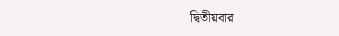দ্বিতীয়বার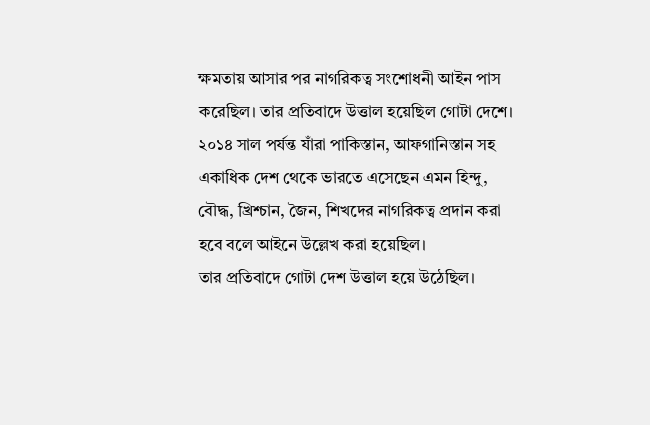ক্ষমতায় আসার পর নাগরিকত্ব সংশোধনী আইন পাস করেছিল। তার প্রতিবাদে উত্তাল হয়েছিল গোটা দেশে। ২০১৪ সাল পর্যন্ত যাঁরা পাকিস্তান, আফগানিস্তান সহ একাধিক দেশ থেকে ভারতে এসেছেন এমন হিন্দু, বৌদ্ধ, খ্রিশ্চান, জৈন, শিখদের নাগরিকত্ব প্রদান করা হবে বলে আইনে উল্লেখ করা হয়েছিল।
তার প্রতিবাদে গোটা দেশ উত্তাল হয়ে উঠেছিল।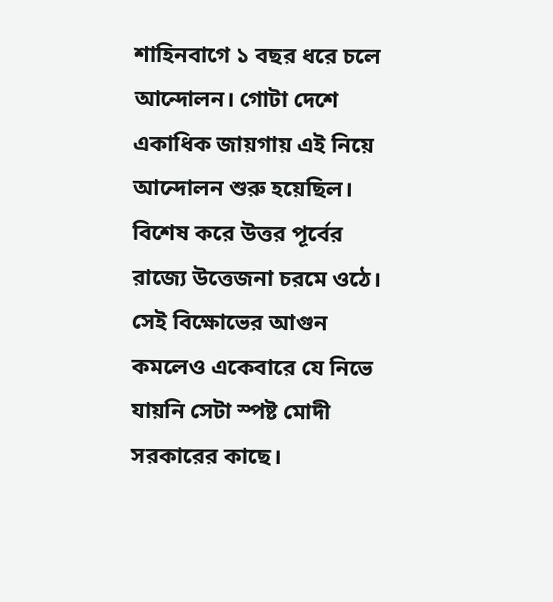শাহিনবাগে ১ বছর ধরে চলে আন্দোলন। গোটা দেশে একাধিক জায়গায় এই নিয়ে আন্দোলন শুরু হয়েছিল। বিশেষ করে উত্তর পূর্বের রাজ্যে উত্তেজনা চরমে ওঠে। সেই বিক্ষোভের আগুন কমলেও একেবারে যে নিভে যায়নি সেটা স্পষ্ট মোদী সরকারের কাছে।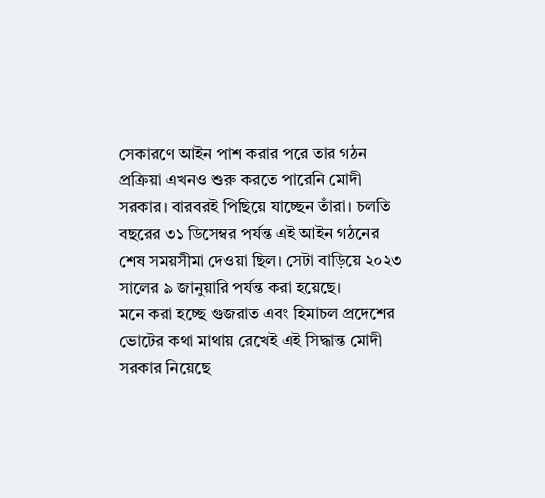সেকারণে আইন পাশ করার পরে তার গঠন প্রক্রিয়া এখনও শুরু করতে পারেনি মোদী সরকার। বারবরই পিছিয়ে যাচ্ছেন তাঁরা। চলতি বছরের ৩১ ডিসেম্বর পর্যন্ত এই আইন গঠনের শেষ সময়সীমা দেওয়া ছিল। সেটা বাড়িয়ে ২০২৩ সালের ৯ জানুয়ারি পর্যন্ত করা হয়েছে।
মনে করা হচ্ছে গুজরাত এবং হিমাচল প্রদেশের ভোটের কথা মাথায় রেখেই এই সিদ্ধান্ত মোদী সরকার নিয়েছে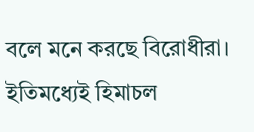বলে মনে করছে বিরোধীরা। ইতিমধ্যেই হিমাচল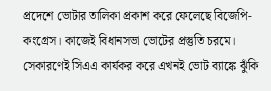প্রদেশে ভোটার তালিকা প্রকাশ করে ফেলেছে বিজেপি-কংগ্রেস। কাজেই বিধানসভা ভোটের প্রস্তুতি চরমে। সেকারণেই সিএএ কার্যকর করে এখনই ভোট ব্যাঙ্কে ঝুঁকি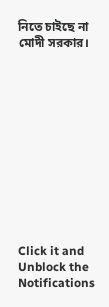নিতে চাইছে না মোদী সরকার।












Click it and Unblock the Notifications